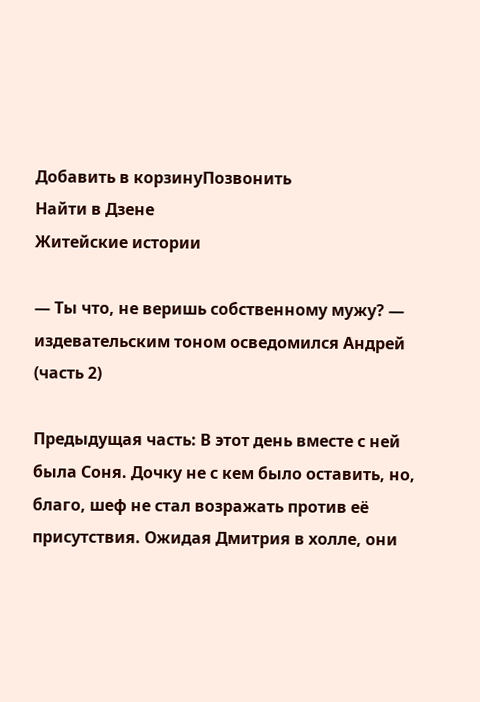Добавить в корзинуПозвонить
Найти в Дзене
Житейские истории

— Ты что, не веришь собственному мужу? — издевательским тоном осведомился Андрей (часть 2)

Предыдущая часть: В этот день вместе с ней была Соня. Дочку не с кем было оставить, но, благо, шеф не стал возражать против её присутствия. Ожидая Дмитрия в холле, они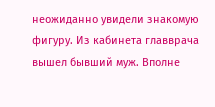неожиданно увидели знакомую фигуру. Из кабинета главврача вышел бывший муж. Вполне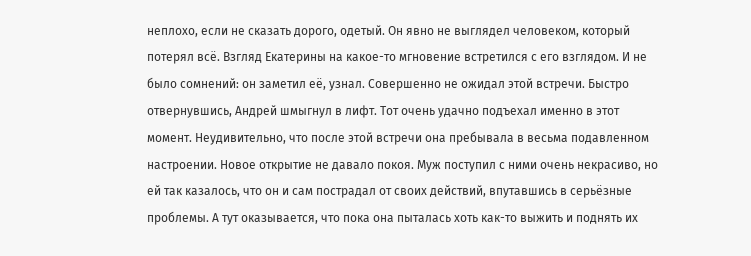неплохо, если не сказать дорого, одетый. Он явно не выглядел человеком, который потерял всё. Взгляд Екатерины на какое-то мгновение встретился с его взглядом. И не было сомнений: он заметил её, узнал. Совершенно не ожидал этой встречи. Быстро отвернувшись, Андрей шмыгнул в лифт. Тот очень удачно подъехал именно в этот момент. Неудивительно, что после этой встречи она пребывала в весьма подавленном настроении. Новое открытие не давало покоя. Муж поступил с ними очень некрасиво, но ей так казалось, что он и сам пострадал от своих действий, впутавшись в серьёзные проблемы. А тут оказывается, что пока она пыталась хоть как-то выжить и поднять их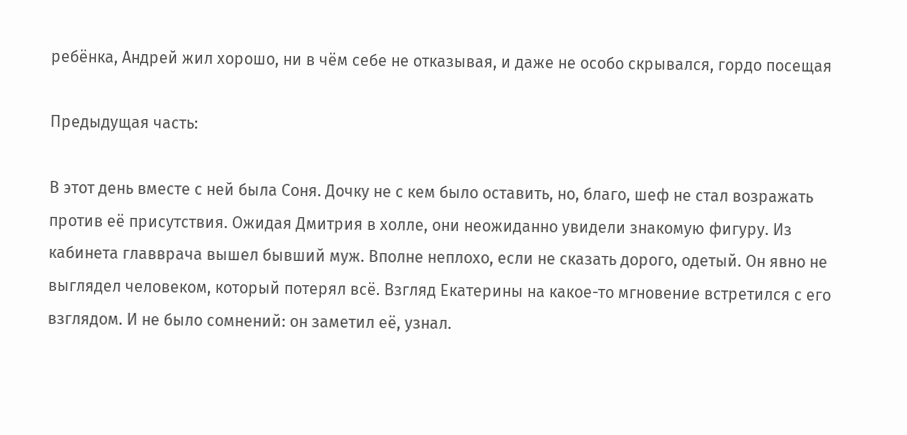ребёнка, Андрей жил хорошо, ни в чём себе не отказывая, и даже не особо скрывался, гордо посещая

Предыдущая часть:

В этот день вместе с ней была Соня. Дочку не с кем было оставить, но, благо, шеф не стал возражать против её присутствия. Ожидая Дмитрия в холле, они неожиданно увидели знакомую фигуру. Из кабинета главврача вышел бывший муж. Вполне неплохо, если не сказать дорого, одетый. Он явно не выглядел человеком, который потерял всё. Взгляд Екатерины на какое-то мгновение встретился с его взглядом. И не было сомнений: он заметил её, узнал.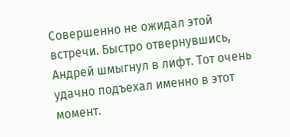Совершенно не ожидал этой встречи. Быстро отвернувшись, Андрей шмыгнул в лифт. Тот очень удачно подъехал именно в этот момент.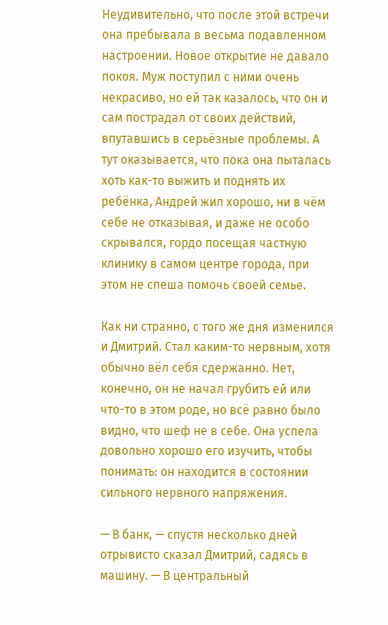Неудивительно, что после этой встречи она пребывала в весьма подавленном настроении. Новое открытие не давало покоя. Муж поступил с ними очень некрасиво, но ей так казалось, что он и сам пострадал от своих действий, впутавшись в серьёзные проблемы. А тут оказывается, что пока она пыталась хоть как-то выжить и поднять их ребёнка, Андрей жил хорошо, ни в чём себе не отказывая, и даже не особо скрывался, гордо посещая частную клинику в самом центре города, при этом не спеша помочь своей семье.

Как ни странно, с того же дня изменился и Дмитрий. Стал каким-то нервным, хотя обычно вёл себя сдержанно. Нет, конечно, он не начал грубить ей или что-то в этом роде, но всё равно было видно, что шеф не в себе. Она успела довольно хорошо его изучить, чтобы понимать: он находится в состоянии сильного нервного напряжения.

— В банк, — спустя несколько дней отрывисто сказал Дмитрий, садясь в машину. — В центральный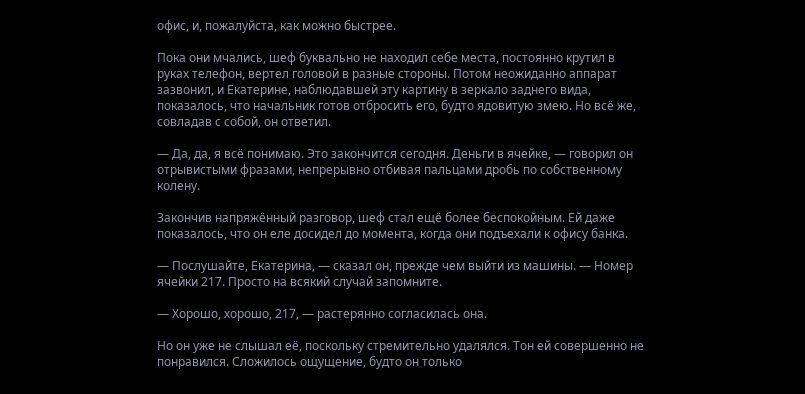офис, и, пожалуйста, как можно быстрее.

Пока они мчались, шеф буквально не находил себе места, постоянно крутил в руках телефон, вертел головой в разные стороны. Потом неожиданно аппарат зазвонил, и Екатерине, наблюдавшей эту картину в зеркало заднего вида, показалось, что начальник готов отбросить его, будто ядовитую змею. Но всё же, совладав с собой, он ответил.

— Да, да, я всё понимаю. Это закончится сегодня. Деньги в ячейке, — говорил он отрывистыми фразами, непрерывно отбивая пальцами дробь по собственному колену.

Закончив напряжённый разговор, шеф стал ещё более беспокойным. Ей даже показалось, что он еле досидел до момента, когда они подъехали к офису банка.

— Послушайте, Екатерина, — сказал он, прежде чем выйти из машины. — Номер ячейки 217. Просто на всякий случай запомните.

— Хорошо, хорошо, 217, — растерянно согласилась она.

Но он уже не слышал её, поскольку стремительно удалялся. Тон ей совершенно не понравился. Сложилось ощущение, будто он только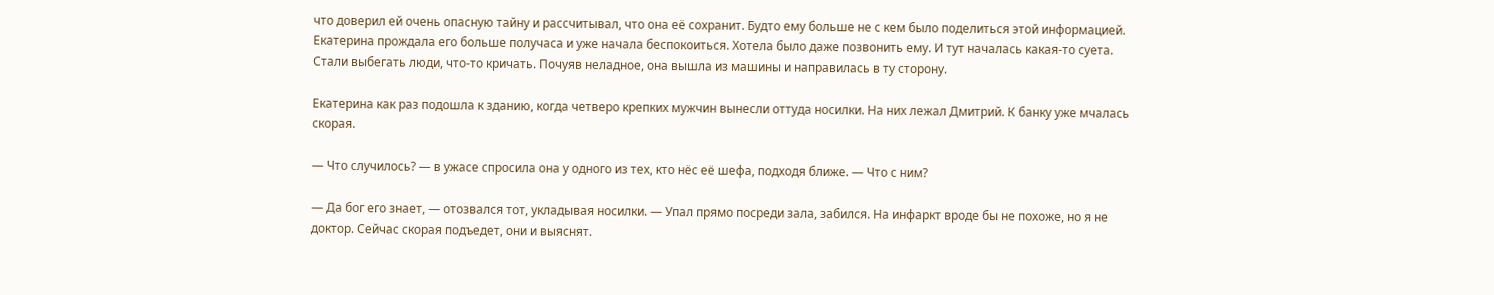что доверил ей очень опасную тайну и рассчитывал, что она её сохранит. Будто ему больше не с кем было поделиться этой информацией. Екатерина прождала его больше получаса и уже начала беспокоиться. Хотела было даже позвонить ему. И тут началась какая-то суета. Стали выбегать люди, что-то кричать. Почуяв неладное, она вышла из машины и направилась в ту сторону.

Екатерина как раз подошла к зданию, когда четверо крепких мужчин вынесли оттуда носилки. На них лежал Дмитрий. К банку уже мчалась скорая.

— Что случилось? — в ужасе спросила она у одного из тех, кто нёс её шефа, подходя ближе. — Что с ним?

— Да бог его знает, — отозвался тот, укладывая носилки. — Упал прямо посреди зала, забился. На инфаркт вроде бы не похоже, но я не доктор. Сейчас скорая подъедет, они и выяснят.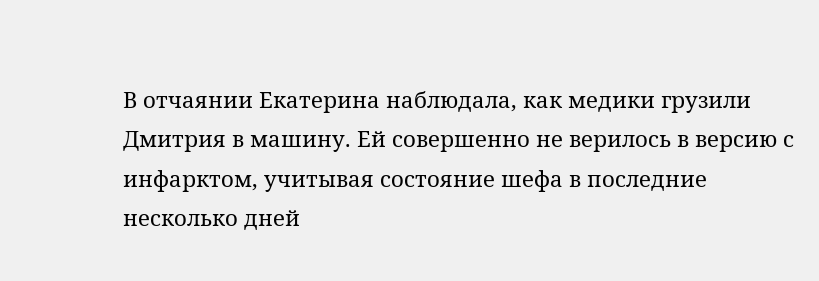В отчаянии Екатерина наблюдала, как медики грузили Дмитрия в машину. Ей совершенно не верилось в версию с инфарктом, учитывая состояние шефа в последние несколько дней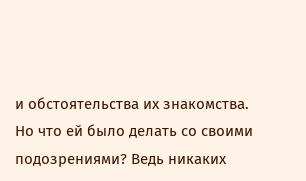и обстоятельства их знакомства. Но что ей было делать со своими подозрениями? Ведь никаких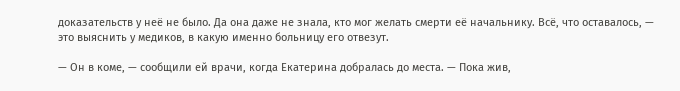доказательств у неё не было. Да она даже не знала, кто мог желать смерти её начальнику. Всё, что оставалось, — это выяснить у медиков, в какую именно больницу его отвезут.

— Он в коме, — сообщили ей врачи, когда Екатерина добралась до места. — Пока жив,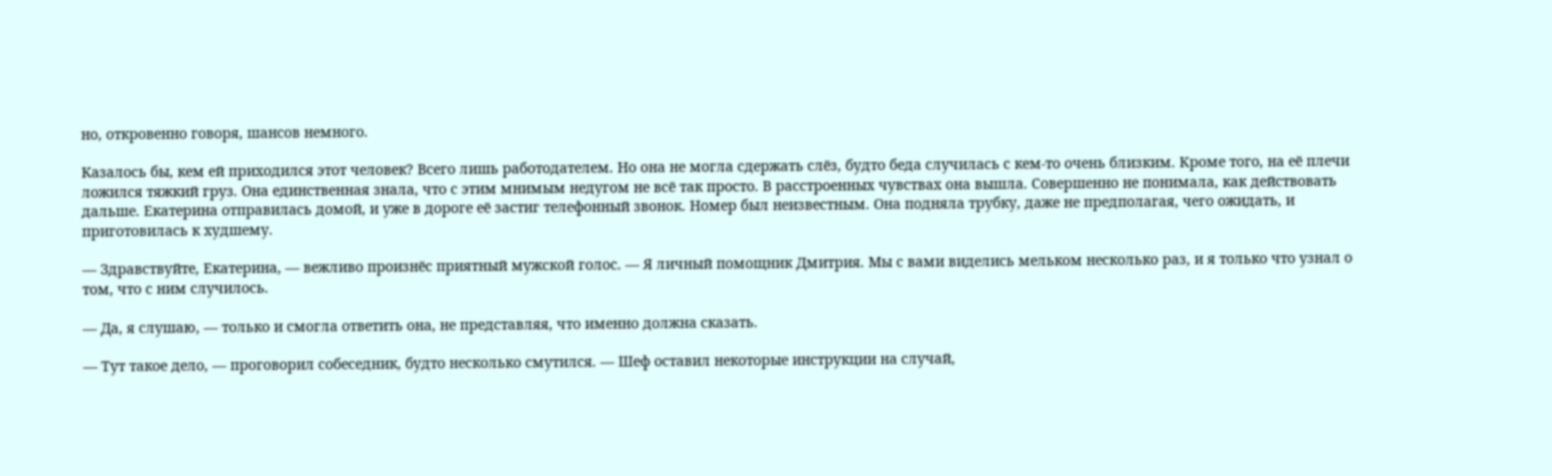но, откровенно говоря, шансов немного.

Казалось бы, кем ей приходился этот человек? Всего лишь работодателем. Но она не могла сдержать слёз, будто беда случилась с кем-то очень близким. Кроме того, на её плечи ложился тяжкий груз. Она единственная знала, что с этим мнимым недугом не всё так просто. В расстроенных чувствах она вышла. Совершенно не понимала, как действовать дальше. Екатерина отправилась домой, и уже в дороге её застиг телефонный звонок. Номер был неизвестным. Она подняла трубку, даже не предполагая, чего ожидать, и приготовилась к худшему.

— Здравствуйте, Екатерина, — вежливо произнёс приятный мужской голос. — Я личный помощник Дмитрия. Мы с вами виделись мельком несколько раз, и я только что узнал о том, что с ним случилось.

— Да, я слушаю, — только и смогла ответить она, не представляя, что именно должна сказать.

— Тут такое дело, — проговорил собеседник, будто несколько смутился. — Шеф оставил некоторые инструкции на случай,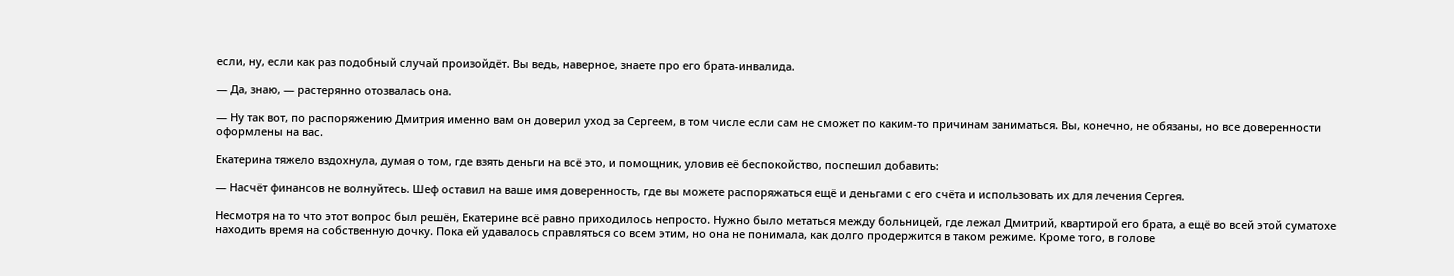если, ну, если как раз подобный случай произойдёт. Вы ведь, наверное, знаете про его брата-инвалида.

— Да, знаю, — растерянно отозвалась она.

— Ну так вот, по распоряжению Дмитрия именно вам он доверил уход за Сергеем, в том числе если сам не сможет по каким-то причинам заниматься. Вы, конечно, не обязаны, но все доверенности оформлены на вас.

Екатерина тяжело вздохнула, думая о том, где взять деньги на всё это, и помощник, уловив её беспокойство, поспешил добавить:

— Насчёт финансов не волнуйтесь. Шеф оставил на ваше имя доверенность, где вы можете распоряжаться ещё и деньгами с его счёта и использовать их для лечения Сергея.

Несмотря на то что этот вопрос был решён, Екатерине всё равно приходилось непросто. Нужно было метаться между больницей, где лежал Дмитрий, квартирой его брата, а ещё во всей этой суматохе находить время на собственную дочку. Пока ей удавалось справляться со всем этим, но она не понимала, как долго продержится в таком режиме. Кроме того, в голове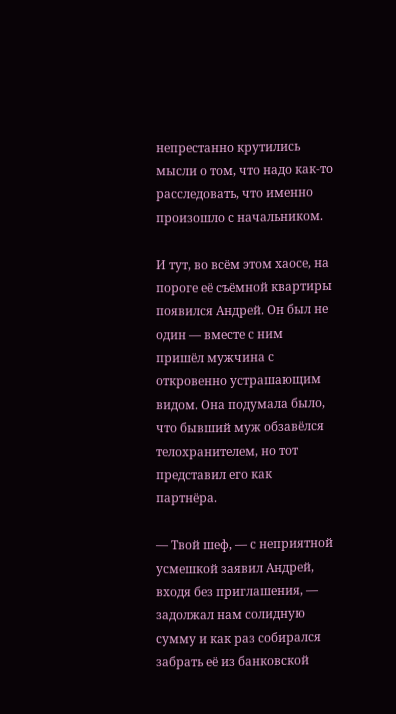непрестанно крутились мысли о том, что надо как-то расследовать, что именно произошло с начальником.

И тут, во всём этом хаосе, на пороге её съёмной квартиры появился Андрей. Он был не один — вместе с ним пришёл мужчина с откровенно устрашающим видом. Она подумала было, что бывший муж обзавёлся телохранителем, но тот представил его как партнёра.

— Твой шеф, — с неприятной усмешкой заявил Андрей, входя без приглашения, — задолжал нам солидную сумму и как раз собирался забрать её из банковской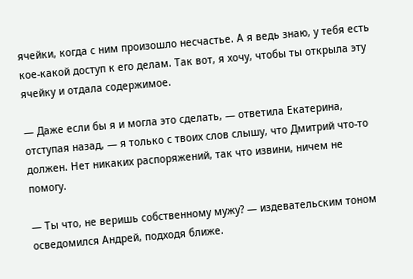ячейки, когда с ним произошло несчастье. А я ведь знаю, у тебя есть кое-какой доступ к его делам. Так вот, я хочу, чтобы ты открыла эту ячейку и отдала содержимое.

— Даже если бы я и могла это сделать, — ответила Екатерина, отступая назад, — я только с твоих слов слышу, что Дмитрий что-то должен. Нет никаких распоряжений, так что извини, ничем не помогу.

— Ты что, не веришь собственному мужу? — издевательским тоном осведомился Андрей, подходя ближе.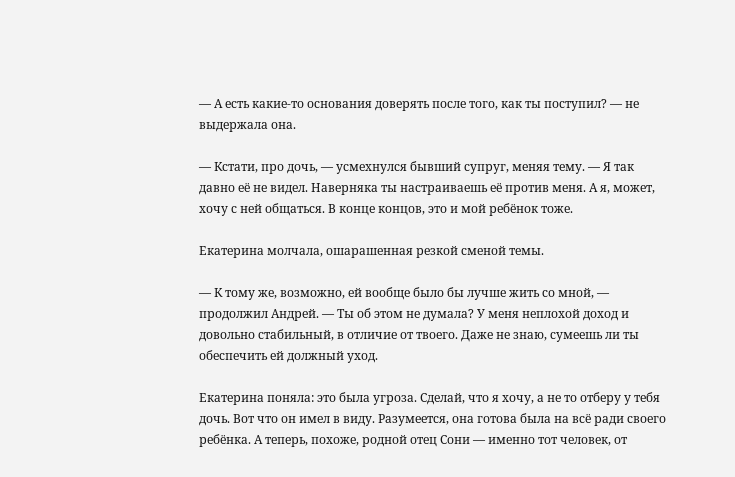— А есть какие-то основания доверять после того, как ты поступил? — не выдержала она.

— Кстати, про дочь, — усмехнулся бывший супруг, меняя тему. — Я так давно её не видел. Наверняка ты настраиваешь её против меня. А я, может, хочу с ней общаться. В конце концов, это и мой ребёнок тоже.

Екатерина молчала, ошарашенная резкой сменой темы.

— К тому же, возможно, ей вообще было бы лучше жить со мной, — продолжил Андрей. — Ты об этом не думала? У меня неплохой доход и довольно стабильный, в отличие от твоего. Даже не знаю, сумеешь ли ты обеспечить ей должный уход.

Екатерина поняла: это была угроза. Сделай, что я хочу, а не то отберу у тебя дочь. Вот что он имел в виду. Разумеется, она готова была на всё ради своего ребёнка. А теперь, похоже, родной отец Сони — именно тот человек, от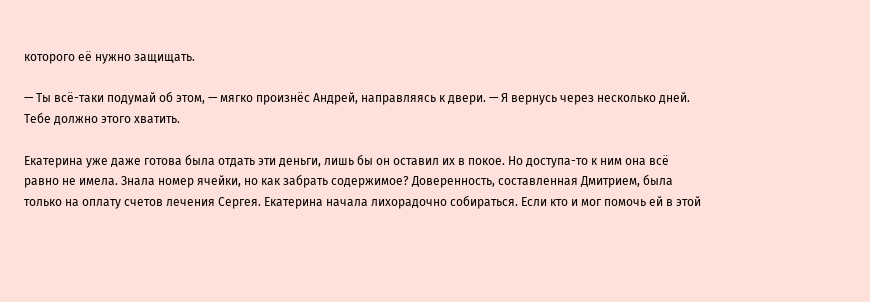которого её нужно защищать.

— Ты всё-таки подумай об этом, — мягко произнёс Андрей, направляясь к двери. — Я вернусь через несколько дней. Тебе должно этого хватить.

Екатерина уже даже готова была отдать эти деньги, лишь бы он оставил их в покое. Но доступа-то к ним она всё равно не имела. Знала номер ячейки, но как забрать содержимое? Доверенность, составленная Дмитрием, была только на оплату счетов лечения Сергея. Екатерина начала лихорадочно собираться. Если кто и мог помочь ей в этой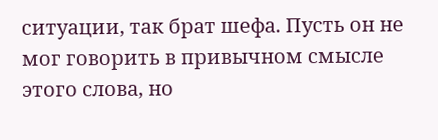ситуации, так брат шефа. Пусть он не мог говорить в привычном смысле этого слова, но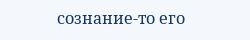сознание-то его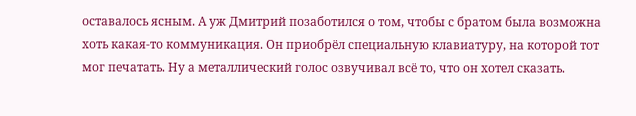оставалось ясным. А уж Дмитрий позаботился о том, чтобы с братом была возможна хоть какая-то коммуникация. Он приобрёл специальную клавиатуру, на которой тот мог печатать. Ну а металлический голос озвучивал всё то, что он хотел сказать.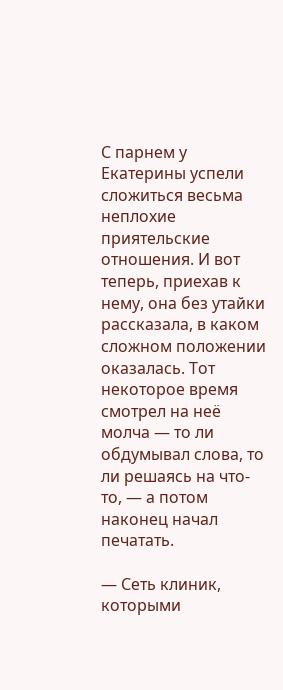С парнем у Екатерины успели сложиться весьма неплохие приятельские отношения. И вот теперь, приехав к нему, она без утайки рассказала, в каком сложном положении оказалась. Тот некоторое время смотрел на неё молча — то ли обдумывал слова, то ли решаясь на что-то, — а потом наконец начал печатать.

— Сеть клиник, которыми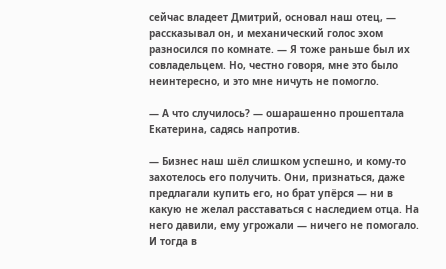сейчас владеет Дмитрий, основал наш отец, — рассказывал он, и механический голос эхом разносился по комнате. — Я тоже раньше был их совладельцем. Но, честно говоря, мне это было неинтересно, и это мне ничуть не помогло.

— А что случилось? — ошарашенно прошептала Екатерина, садясь напротив.

— Бизнес наш шёл слишком успешно, и кому-то захотелось его получить. Они, признаться, даже предлагали купить его, но брат упёрся — ни в какую не желал расставаться с наследием отца. На него давили, ему угрожали — ничего не помогало. И тогда в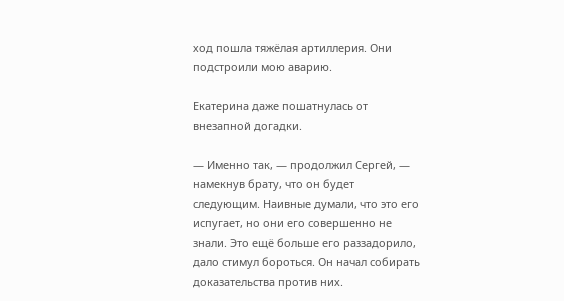ход пошла тяжёлая артиллерия. Они подстроили мою аварию.

Екатерина даже пошатнулась от внезапной догадки.

— Именно так, — продолжил Сергей, — намекнув брату, что он будет следующим. Наивные думали, что это его испугает, но они его совершенно не знали. Это ещё больше его раззадорило, дало стимул бороться. Он начал собирать доказательства против них.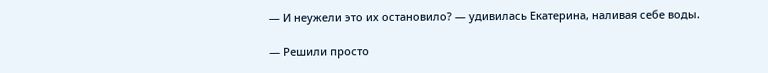— И неужели это их остановило? — удивилась Екатерина, наливая себе воды.

— Решили просто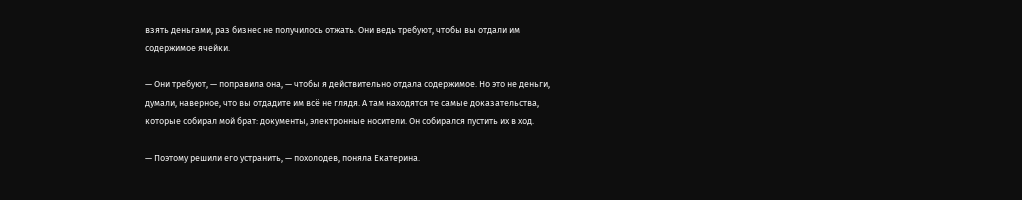взять деньгами, раз бизнес не получилось отжать. Они ведь требуют, чтобы вы отдали им содержимое ячейки.

— Они требуют, — поправила она, — чтобы я действительно отдала содержимое. Но это не деньги, думали, наверное, что вы отдадите им всё не глядя. А там находятся те самые доказательства, которые собирал мой брат: документы, электронные носители. Он собирался пустить их в ход.

— Поэтому решили его устранить, — похолодев, поняла Екатерина.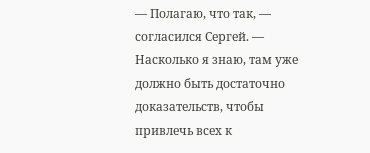— Полагаю, что так, — согласился Сергей. — Насколько я знаю, там уже должно быть достаточно доказательств, чтобы привлечь всех к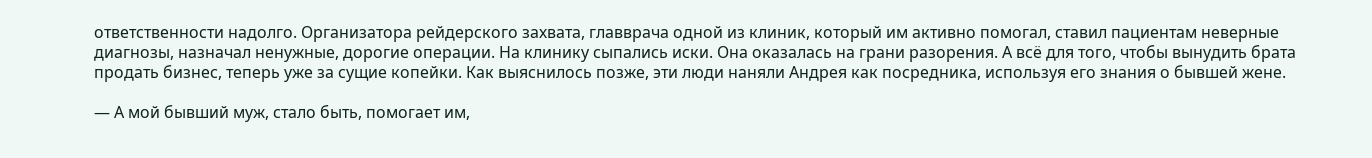ответственности надолго. Организатора рейдерского захвата, главврача одной из клиник, который им активно помогал, ставил пациентам неверные диагнозы, назначал ненужные, дорогие операции. На клинику сыпались иски. Она оказалась на грани разорения. А всё для того, чтобы вынудить брата продать бизнес, теперь уже за сущие копейки. Как выяснилось позже, эти люди наняли Андрея как посредника, используя его знания о бывшей жене.

— А мой бывший муж, стало быть, помогает им,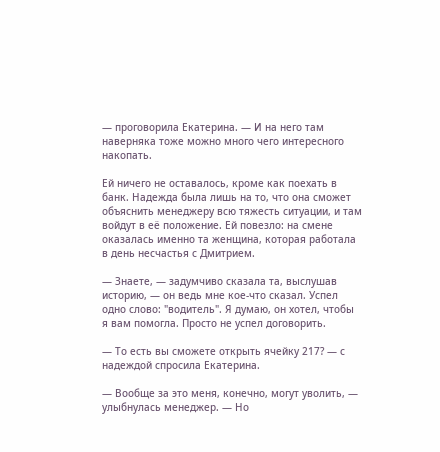— проговорила Екатерина. — И на него там наверняка тоже можно много чего интересного накопать.

Ей ничего не оставалось, кроме как поехать в банк. Надежда была лишь на то, что она сможет объяснить менеджеру всю тяжесть ситуации, и там войдут в её положение. Ей повезло: на смене оказалась именно та женщина, которая работала в день несчастья с Дмитрием.

— Знаете, — задумчиво сказала та, выслушав историю, — он ведь мне кое-что сказал. Успел одно слово: "водитель". Я думаю, он хотел, чтобы я вам помогла. Просто не успел договорить.

— То есть вы сможете открыть ячейку 217? — с надеждой спросила Екатерина.

— Вообще за это меня, конечно, могут уволить, — улыбнулась менеджер. — Но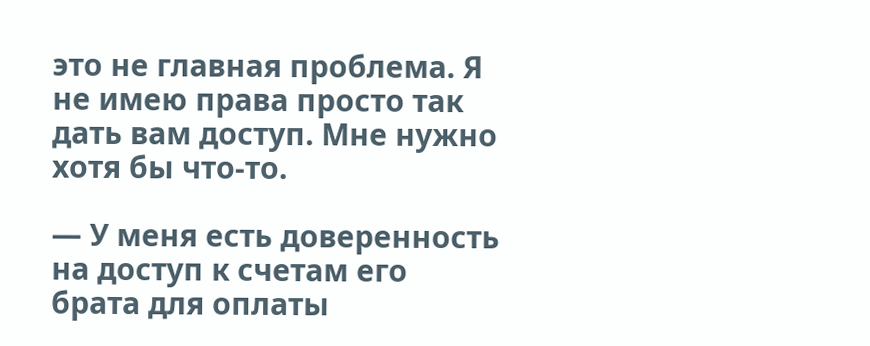это не главная проблема. Я не имею права просто так дать вам доступ. Мне нужно хотя бы что-то.

— У меня есть доверенность на доступ к счетам его брата для оплаты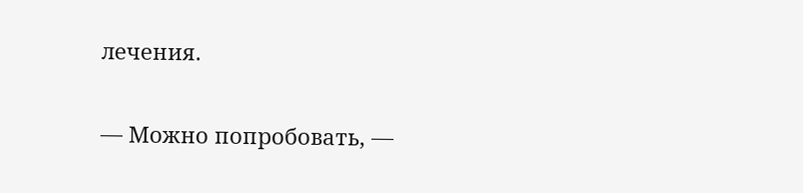лечения.

— Можно попробовать, —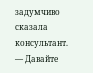задумчиво сказала консультант. — Давайте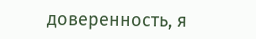доверенность, я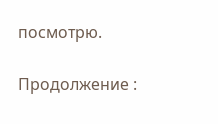посмотрю.

Продолжение :